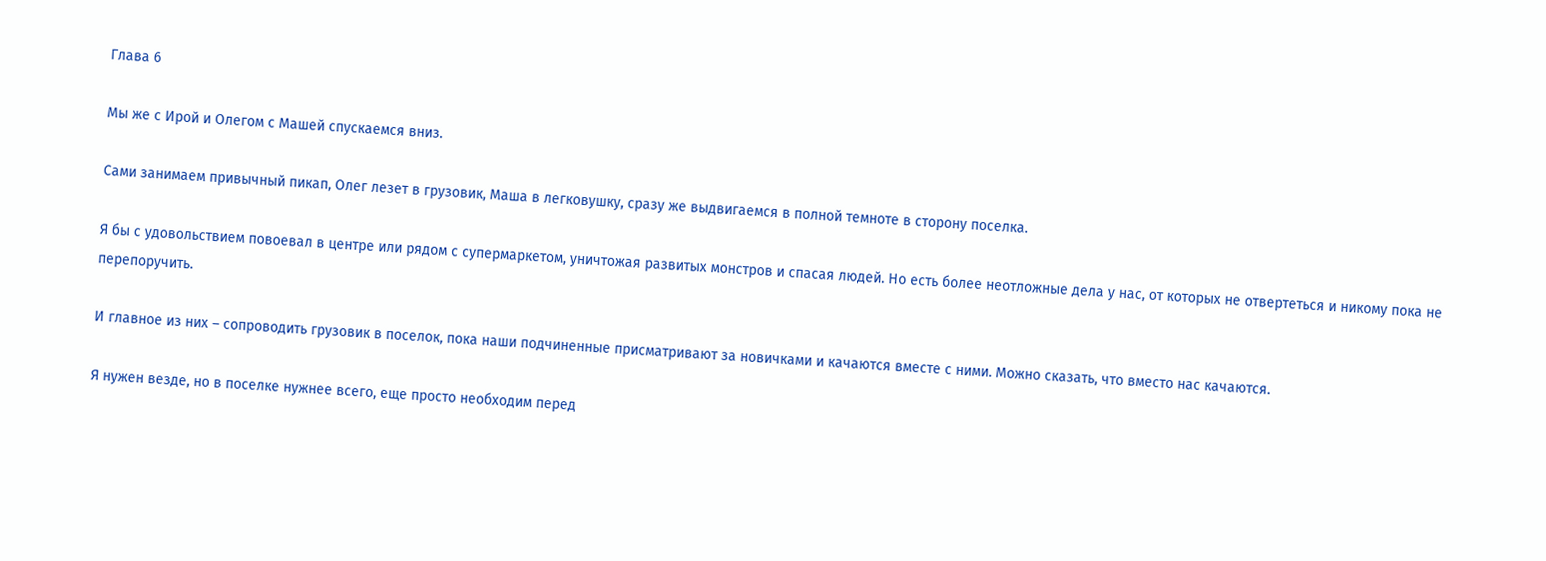Глава 6

Мы же с Ирой и Олегом с Машей спускаемся вниз.

Сами занимаем привычный пикап, Олег лезет в грузовик, Маша в легковушку, сразу же выдвигаемся в полной темноте в сторону поселка.

Я бы с удовольствием повоевал в центре или рядом с супермаркетом, уничтожая развитых монстров и спасая людей. Но есть более неотложные дела у нас, от которых не отвертеться и никому пока не перепоручить.

И главное из них – сопроводить грузовик в поселок, пока наши подчиненные присматривают за новичками и качаются вместе с ними. Можно сказать, что вместо нас качаются.

Я нужен везде, но в поселке нужнее всего, еще просто необходим перед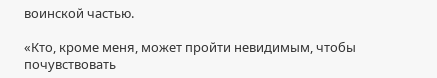воинской частью.

«Кто, кроме меня, может пройти невидимым, чтобы почувствовать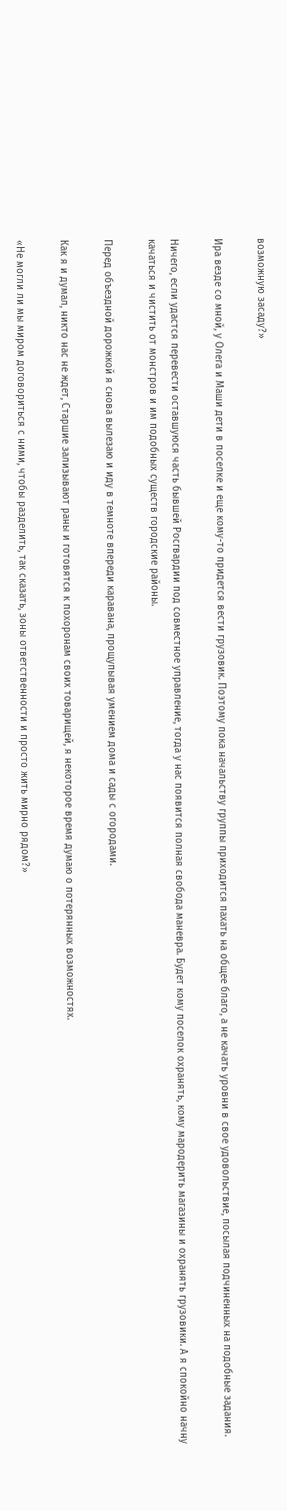возможную засаду?»

Ира везде со мной, у Олега и Маши дети в поселке и еще кому-то придется вести грузовик. Поэтому пока начальству группы приходится пахать на общее благо, а не качать уровни в свое удовольствие, посылая подчиненных на подобные задания.

Ничего, если удастся перевести оставшуюся часть бывшей Росгвардии под совместное управление, тогда у нас появится полная свобода маневра. Будет кому поселок охранять, кому мародерить магазины и охранять грузовики. А я спокойно начну качаться и чистить от монстров и им подобных существ городские районы.

Перед объездной дорожкой я снова вылезаю и иду в темноте впереди каравана, прощупывая умением дома и сады с огородами.

Как я и думал, никто нас не ждет, Старшие зализывают раны и готовятся к похоронам своих товарищей, я некоторое время думаю о потерянных возможностях.

«Не могли ли мы миром договориться с ними, чтобы разделить, так сказать, зоны ответственности и просто жить мирно рядом?»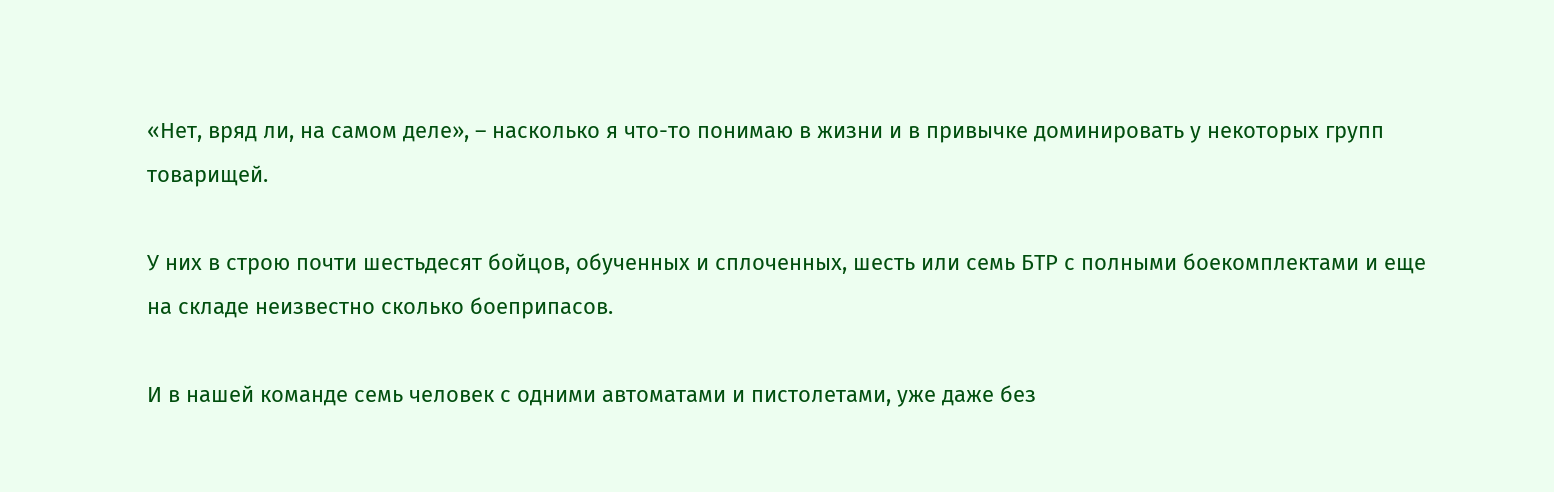«Нет, вряд ли, на самом деле», – насколько я что-то понимаю в жизни и в привычке доминировать у некоторых групп товарищей.

У них в строю почти шестьдесят бойцов, обученных и сплоченных, шесть или семь БТР с полными боекомплектами и еще на складе неизвестно сколько боеприпасов.

И в нашей команде семь человек с одними автоматами и пистолетами, уже даже без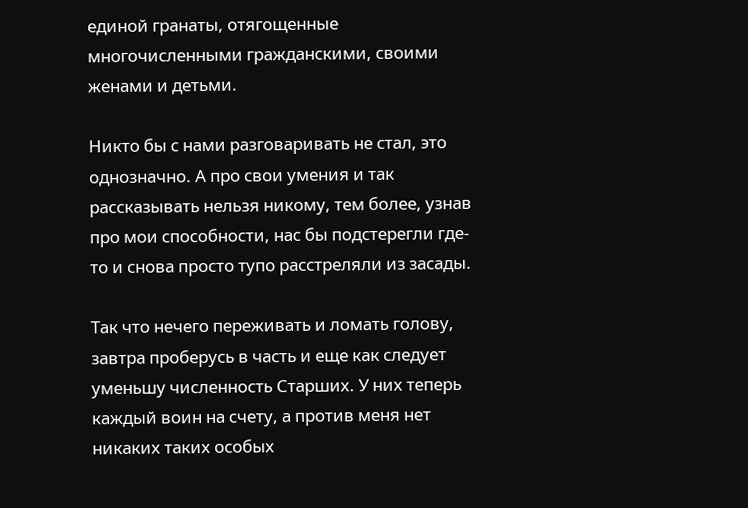единой гранаты, отягощенные многочисленными гражданскими, своими женами и детьми.

Никто бы с нами разговаривать не стал, это однозначно. А про свои умения и так рассказывать нельзя никому, тем более, узнав про мои способности, нас бы подстерегли где-то и снова просто тупо расстреляли из засады.

Так что нечего переживать и ломать голову, завтра проберусь в часть и еще как следует уменьшу численность Старших. У них теперь каждый воин на счету, а против меня нет никаких таких особых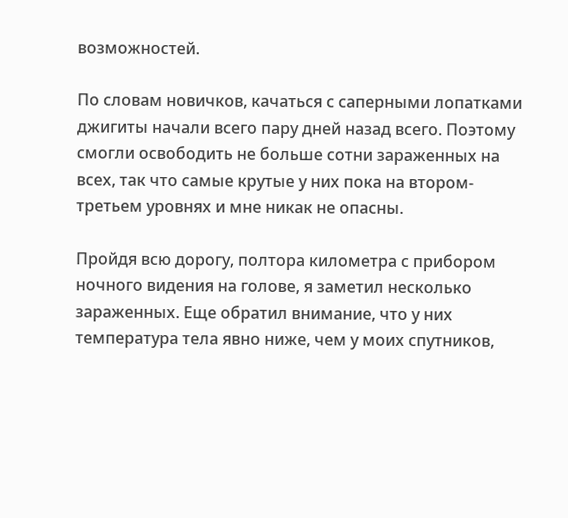возможностей.

По словам новичков, качаться с саперными лопатками джигиты начали всего пару дней назад всего. Поэтому смогли освободить не больше сотни зараженных на всех, так что самые крутые у них пока на втором-третьем уровнях и мне никак не опасны.

Пройдя всю дорогу, полтора километра с прибором ночного видения на голове, я заметил несколько зараженных. Еще обратил внимание, что у них температура тела явно ниже, чем у моих спутников,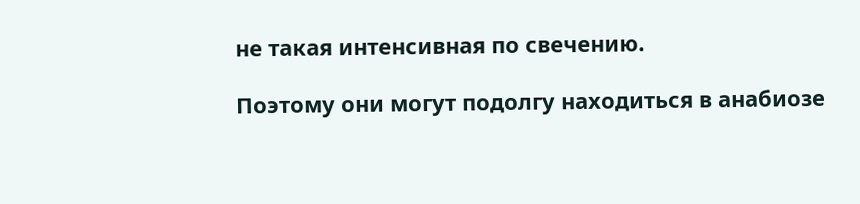не такая интенсивная по свечению.

Поэтому они могут подолгу находиться в анабиозе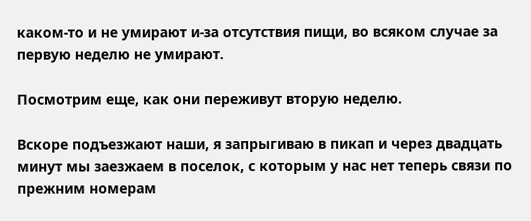каком-то и не умирают и-за отсутствия пищи, во всяком случае за первую неделю не умирают.

Посмотрим еще, как они переживут вторую неделю.

Вскоре подъезжают наши, я запрыгиваю в пикап и через двадцать минут мы заезжаем в поселок, с которым у нас нет теперь связи по прежним номерам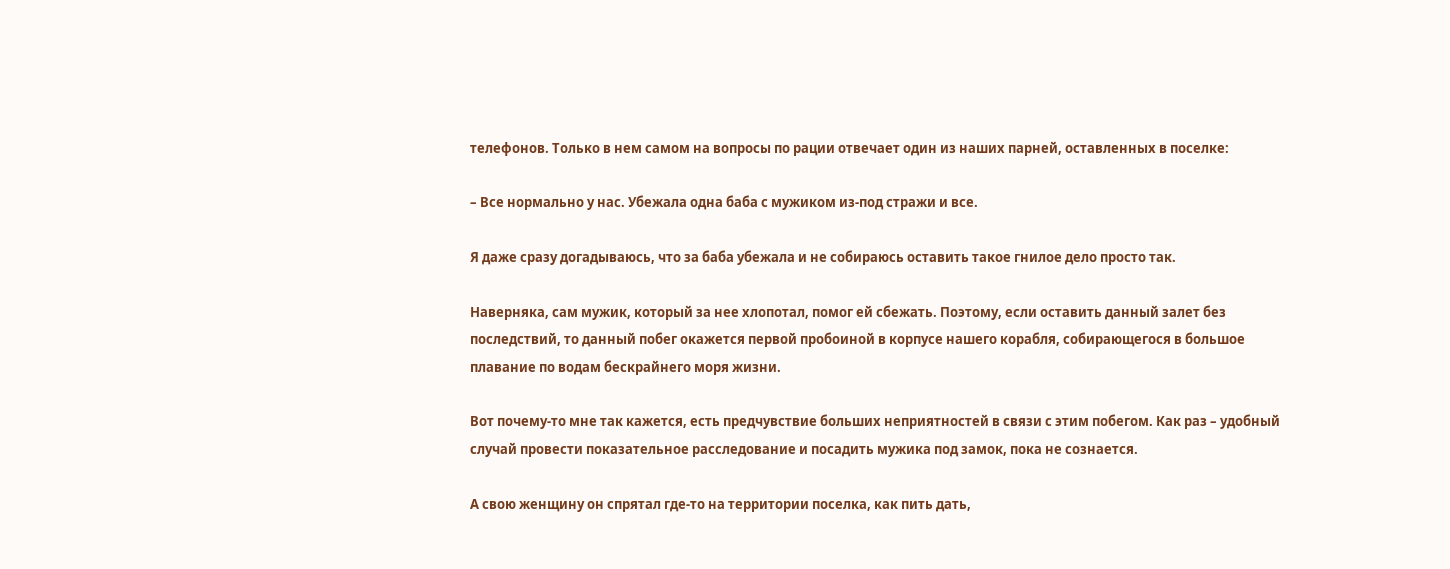телефонов. Только в нем самом на вопросы по рации отвечает один из наших парней, оставленных в поселке:

– Все нормально у нас. Убежала одна баба с мужиком из-под стражи и все.

Я даже сразу догадываюсь, что за баба убежала и не собираюсь оставить такое гнилое дело просто так.

Наверняка, сам мужик, который за нее хлопотал, помог ей сбежать. Поэтому, если оставить данный залет без последствий, то данный побег окажется первой пробоиной в корпусе нашего корабля, собирающегося в большое плавание по водам бескрайнего моря жизни.

Вот почему-то мне так кажется, есть предчувствие больших неприятностей в связи с этим побегом. Как раз – удобный случай провести показательное расследование и посадить мужика под замок, пока не сознается.

А свою женщину он спрятал где-то на территории поселка, как пить дать,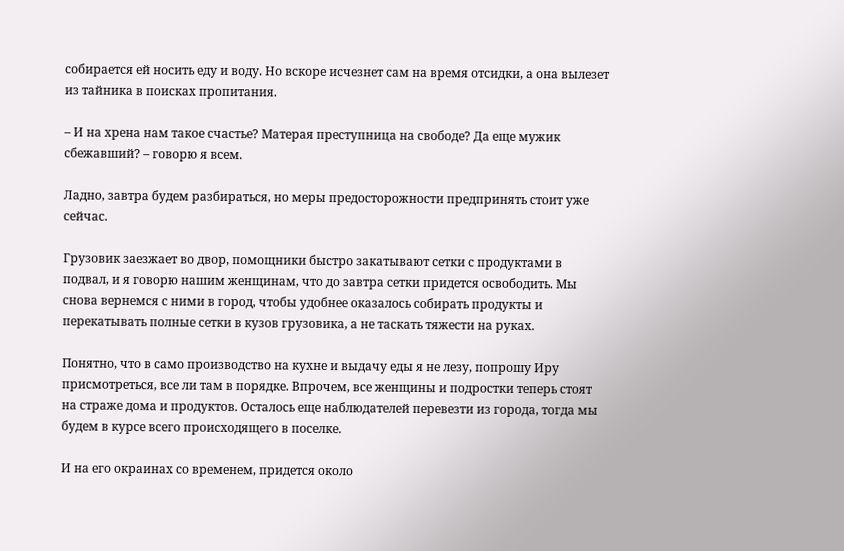собирается ей носить еду и воду. Но вскоре исчезнет сам на время отсидки, а она вылезет из тайника в поисках пропитания.

– И на хрена нам такое счастье? Матерая преступница на свободе? Да еще мужик сбежавший? – говорю я всем.

Ладно, завтра будем разбираться, но меры предосторожности предпринять стоит уже сейчас.

Грузовик заезжает во двор, помощники быстро закатывают сетки с продуктами в подвал, и я говорю нашим женщинам, что до завтра сетки придется освободить. Мы снова вернемся с ними в город, чтобы удобнее оказалось собирать продукты и перекатывать полные сетки в кузов грузовика, а не таскать тяжести на руках.

Понятно, что в само производство на кухне и выдачу еды я не лезу, попрошу Иру присмотреться, все ли там в порядке. Впрочем, все женщины и подростки теперь стоят на страже дома и продуктов. Осталось еще наблюдателей перевезти из города, тогда мы будем в курсе всего происходящего в поселке.

И на его окраинах со временем, придется около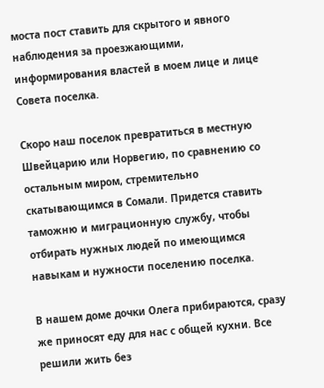моста пост ставить для скрытого и явного наблюдения за проезжающими, информирования властей в моем лице и лице Совета поселка.

Скоро наш поселок превратиться в местную Швейцарию или Норвегию, по сравнению со остальным миром, стремительно скатывающимся в Сомали. Придется ставить таможню и миграционную службу, чтобы отбирать нужных людей по имеющимся навыкам и нужности поселению поселка.

В нашем доме дочки Олега прибираются, сразу же приносят еду для нас с общей кухни. Все решили жить без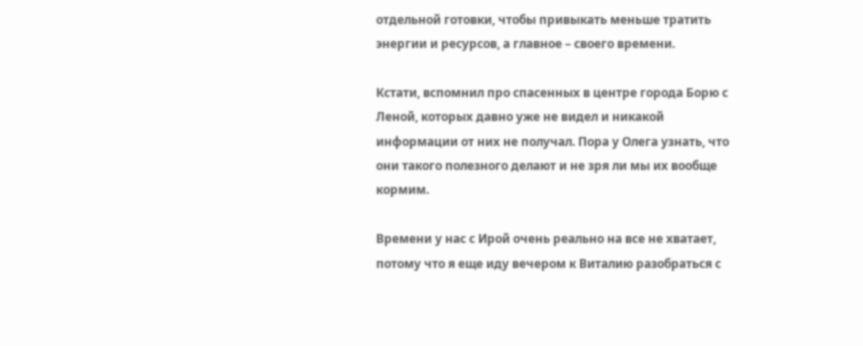отдельной готовки, чтобы привыкать меньше тратить энергии и ресурсов, а главное – своего времени.

Кстати, вспомнил про спасенных в центре города Борю с Леной, которых давно уже не видел и никакой информации от них не получал. Пора у Олега узнать, что они такого полезного делают и не зря ли мы их вообще кормим.

Времени у нас с Ирой очень реально на все не хватает, потому что я еще иду вечером к Виталию разобраться с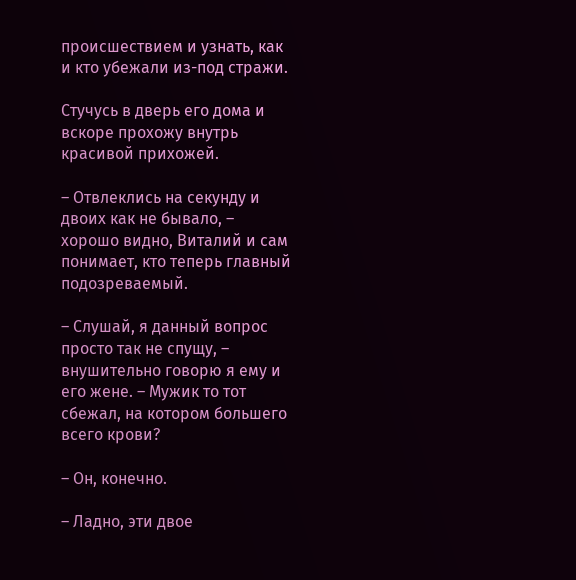происшествием и узнать, как и кто убежали из-под стражи.

Стучусь в дверь его дома и вскоре прохожу внутрь красивой прихожей.

– Отвлеклись на секунду и двоих как не бывало, – хорошо видно, Виталий и сам понимает, кто теперь главный подозреваемый.

– Слушай, я данный вопрос просто так не спущу, – внушительно говорю я ему и его жене. – Мужик то тот сбежал, на котором большего всего крови?

– Он, конечно.

– Ладно, эти двое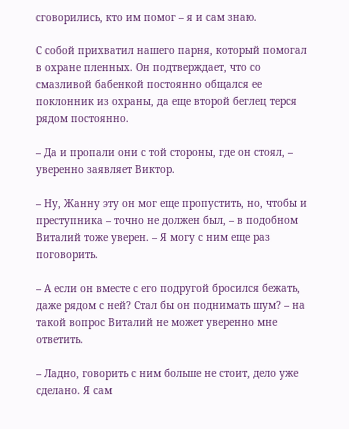сговорились, кто им помог – я и сам знаю.

С собой прихватил нашего парня, который помогал в охране пленных. Он подтверждает, что со смазливой бабенкой постоянно общался ее поклонник из охраны, да еще второй беглец терся рядом постоянно.

– Да и пропали они с той стороны, где он стоял, – уверенно заявляет Виктор.

– Ну, Жанну эту он мог еще пропустить, но, чтобы и преступника – точно не должен был, – в подобном Виталий тоже уверен. – Я могу с ним еще раз поговорить.

– А если он вместе с его подругой бросился бежать, даже рядом с ней? Стал бы он поднимать шум? – на такой вопрос Виталий не может уверенно мне ответить.

– Ладно, говорить с ним больше не стоит, дело уже сделано. Я сам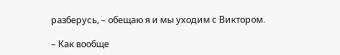разберусь, – обещаю я и мы уходим с Виктором.

– Как вообще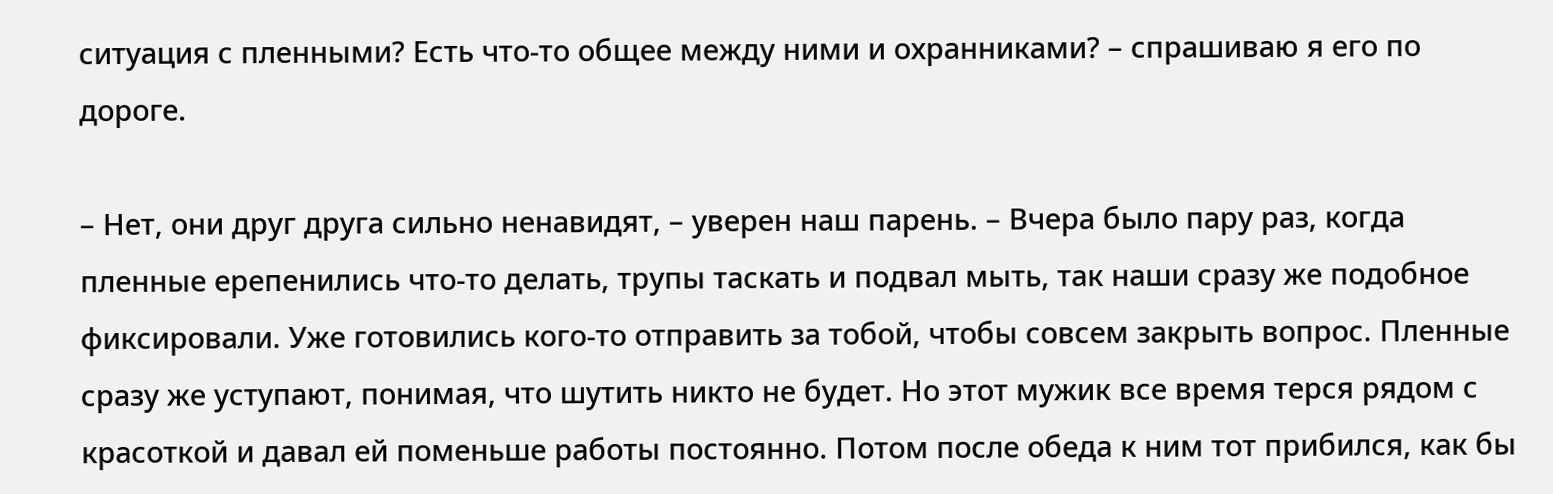ситуация с пленными? Есть что-то общее между ними и охранниками? – спрашиваю я его по дороге.

– Нет, они друг друга сильно ненавидят, – уверен наш парень. – Вчера было пару раз, когда пленные ерепенились что-то делать, трупы таскать и подвал мыть, так наши сразу же подобное фиксировали. Уже готовились кого-то отправить за тобой, чтобы совсем закрыть вопрос. Пленные сразу же уступают, понимая, что шутить никто не будет. Но этот мужик все время терся рядом с красоткой и давал ей поменьше работы постоянно. Потом после обеда к ним тот прибился, как бы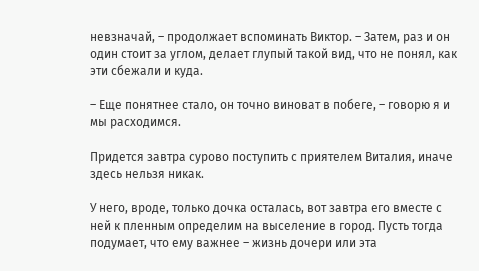невзначай, – продолжает вспоминать Виктор. – Затем, раз и он один стоит за углом, делает глупый такой вид, что не понял, как эти сбежали и куда.

– Еще понятнее стало, он точно виноват в побеге, – говорю я и мы расходимся.

Придется завтра сурово поступить с приятелем Виталия, иначе здесь нельзя никак.

У него, вроде, только дочка осталась, вот завтра его вместе с ней к пленным определим на выселение в город. Пусть тогда подумает, что ему важнее – жизнь дочери или эта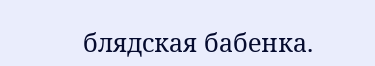блядская бабенка.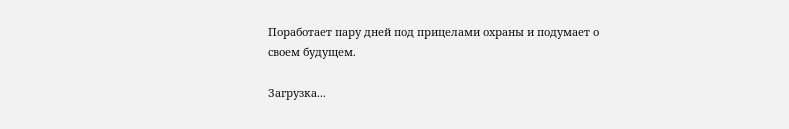Поработает пару дней под прицелами охраны и подумает о своем будущем.

Загрузка...